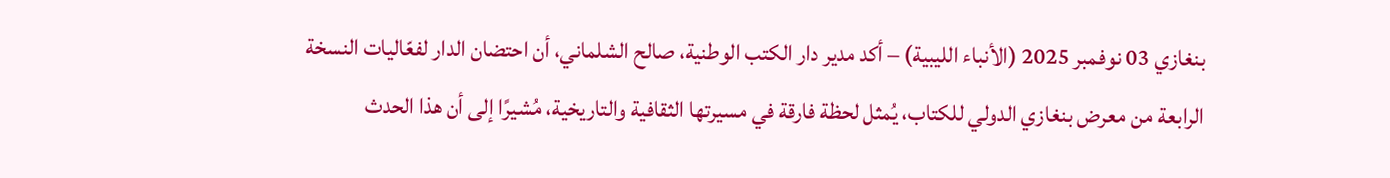بنغازي 03 نوفمبر 2025 (الأنباء الليبية) – أكد مدير دار الكتب الوطنية، صالح الشلماني، أن احتضان الدار لفعّاليات النسخة الرابعة من معرض بنغازي الدولي للكتاب، يُمثل لحظة فارقة في مسيرتها الثقافية والتاريخية، مُشيرًا إلى أن هذا الحدث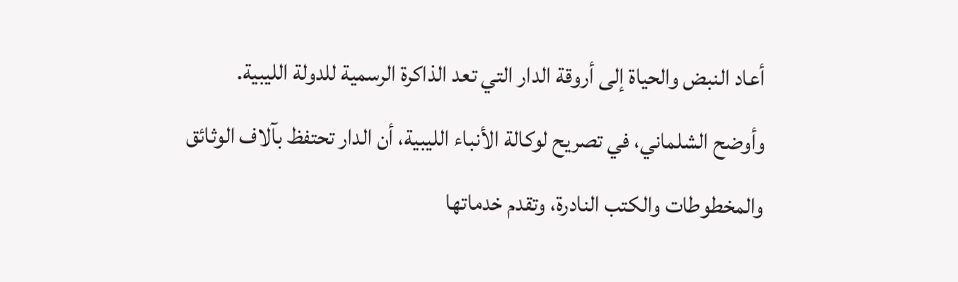أعاد النبض والحياة إلى أروقة الدار التي تعد الذاكرة الرسمية للدولة الليبية.
وأوضح الشلماني، في تصريح لوكالة الأنباء الليبية، أن الدار تحتفظ بآلاف الوثائق والمخطوطات والكتب النادرة، وتقدم خدماتها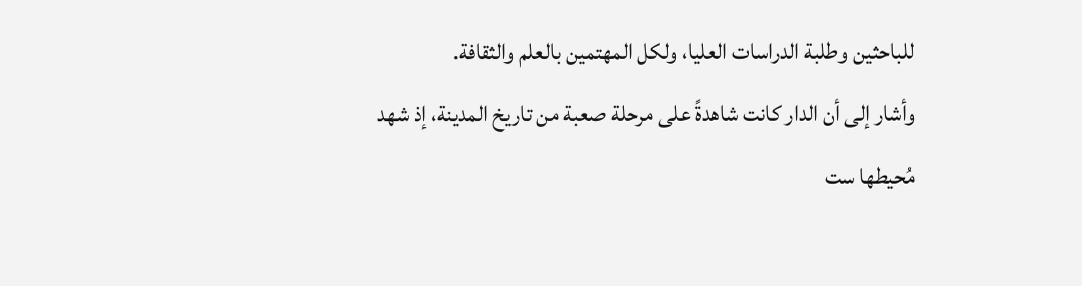للباحثين وطلبة الدراسات العليا، ولكل المهتمين بالعلم والثقافة.
وأشار إلى أن الدار كانت شاهدةً على مرحلة صعبة من تاريخ المدينة، إذ شهد مُحيطها ست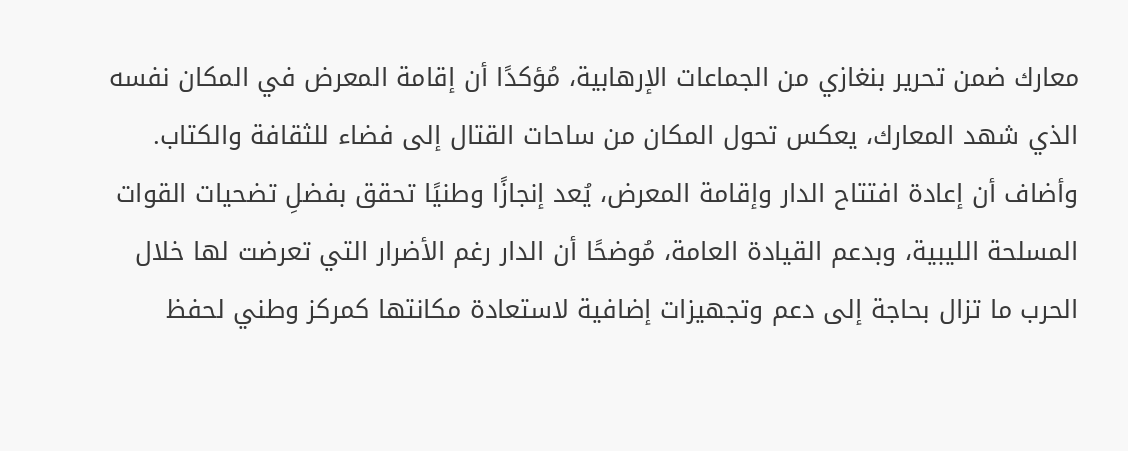معارك ضمن تحرير بنغازي من الجماعات الإرهابية، مُؤكدًا أن إقامة المعرض في المكان نفسه الذي شهد المعارك، يعكس تحول المكان من ساحات القتال إلى فضاء للثقافة والكتاب.
وأضاف أن إعادة افتتاح الدار وإقامة المعرض، يُعد إنجازًا وطنيًا تحقق بفضلِ تضحيات القوات المسلحة الليبية، وبدعم القيادة العامة، مُوضحًا أن الدار رغم الأضرار التي تعرضت لها خلال الحرب ما تزال بحاجة إلى دعم وتجهيزات إضافية لاستعادة مكانتها كمركز وطني لحفظ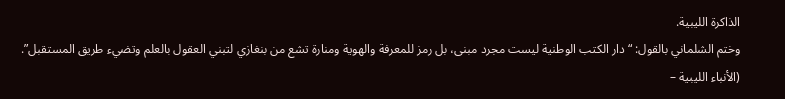الذاكرة الليبية.
وختم الشلماني بالقول: “دار الكتب الوطنية ليست مجرد مبنى، بل رمز للمعرفة والهوية ومنارة تشع من بنغازي لتبني العقول بالعلم وتضيء طريق المستقبل”. (الأنباء الليبية –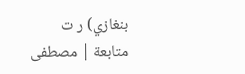بنغازي) ر ت
متابعة | مصطفى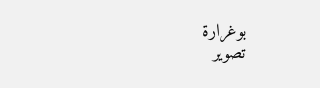بوغرارة
تصوير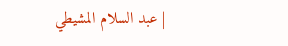| عبد السلام المشيطي